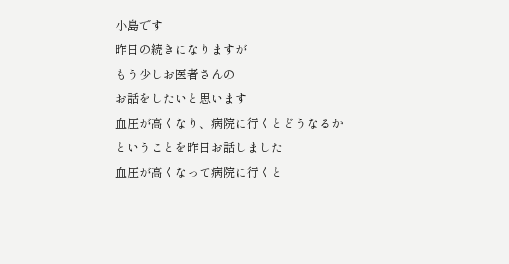小島です
昨日の続きになりますが
もう少しお医者さんの
お話をしたいと思います
血圧が高くなり、病院に行くとどうなるか
ということを昨日お話しました
血圧が高くなって病院に行くと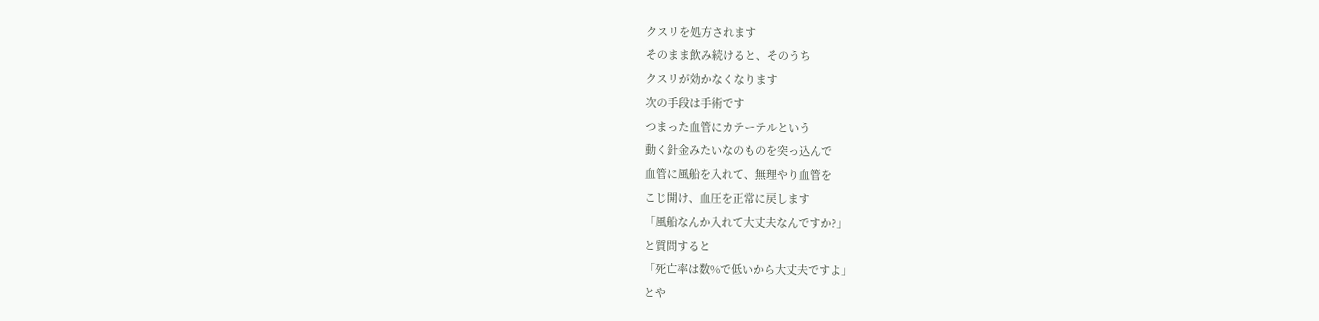クスリを処方されます
そのまま飲み続けると、そのうち
クスリが効かなくなります
次の手段は手術です
つまった血管にカテーテルという
動く針金みたいなのものを突っ込んで
血管に風船を入れて、無理やり血管を
こじ開け、血圧を正常に戻します
「風船なんか入れて大丈夫なんですか?」
と質問すると
「死亡率は数%で低いから大丈夫ですよ」
とや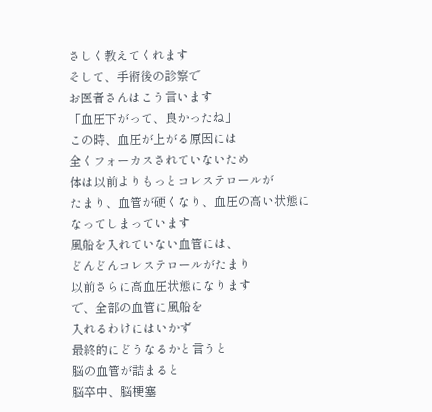さしく教えてくれます
そして、手術後の診察で
お医者さんはこう言います
「血圧下がって、良かったね」
この時、血圧が上がる原因には
全くフォーカスされていないため
体は以前よりもっとコレステロールが
たまり、血管が硬くなり、血圧の高い状態に
なってしまっています
風船を入れていない血管には、
どんどんコレステロールがたまり
以前さらに高血圧状態になります
で、全部の血管に風船を
入れるわけにはいかず
最終的にどうなるかと言うと
脳の血管が詰まると
脳卒中、脳梗塞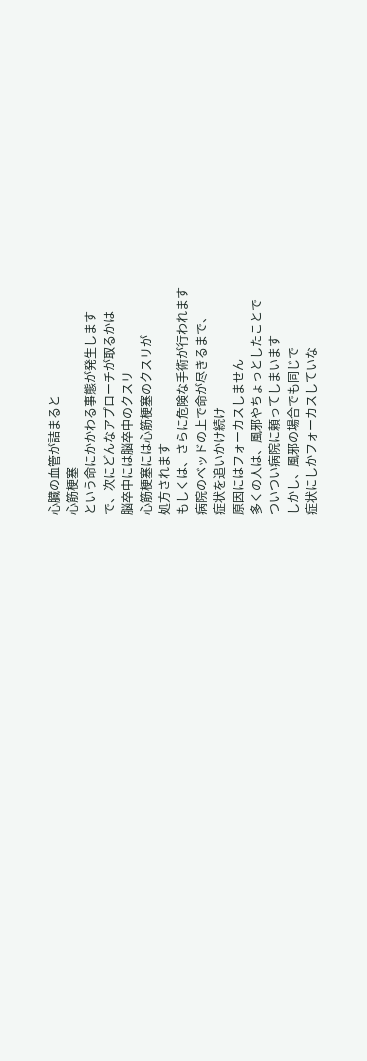心臓の血管が詰まると
心筋梗塞
という命にかかわる事態が発生します
で、次にどんなアプローチが取るかは
脳卒中には脳卒中のクスリ
心筋梗塞には心筋梗塞のクスリが
処方されます
もしくは、さらに危険な手術が行われます
病院のベッドの上で命が尽きるまで、
症状を追いかけ続け
原因にはフォーカスしません
多くの人は、風邪やちょっとしたことで
ついつい病院に頼ってしまいます
しかし、風邪の場合でも同じで
症状にしかフォーカスしていな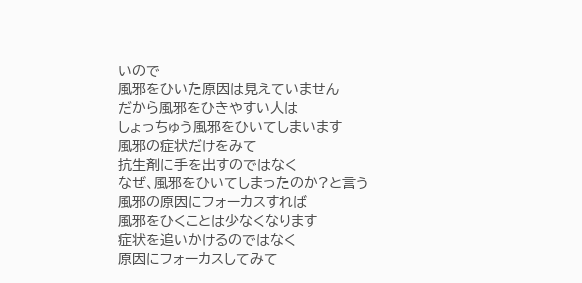いので
風邪をひいた原因は見えていません
だから風邪をひきやすい人は
しょっちゅう風邪をひいてしまいます
風邪の症状だけをみて
抗生剤に手を出すのではなく
なぜ、風邪をひいてしまったのか?と言う
風邪の原因にフォーカスすれば
風邪をひくことは少なくなります
症状を追いかけるのではなく
原因にフォーカスしてみて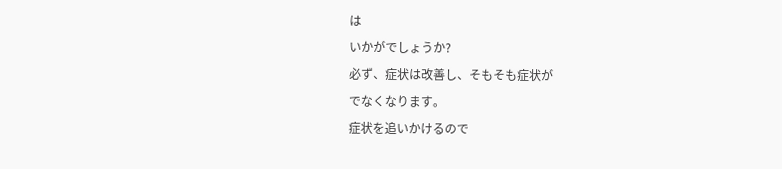は
いかがでしょうか?
必ず、症状は改善し、そもそも症状が
でなくなります。
症状を追いかけるので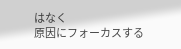はなく
原因にフォーカスする